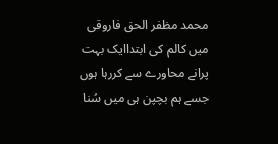محمد مظفر الحق فاروقی
میں کالم کی ابتداایک بہت پرانے محاورے سے کررہا ہوں جسے ہم بچپن ہی میں سُنا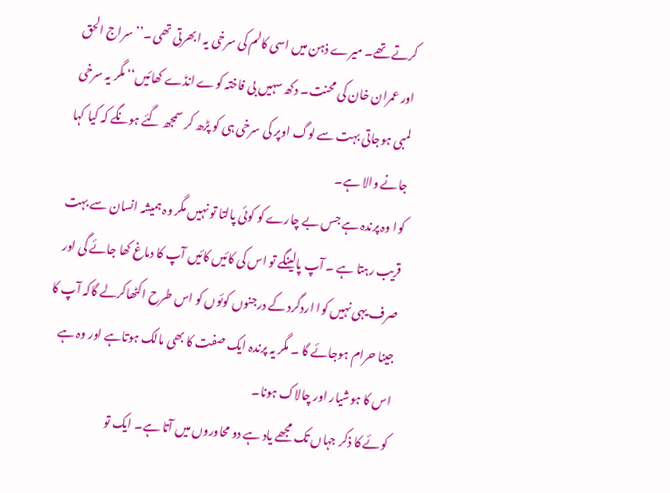کرتے تھے۔ میرے ذہن میں اسی کالم کی سرخی یہ ابھرتی تھی ۔’’سراج الحق اور عمران خان کی محنت۔ دکھ سہیں بی فاختہ کوے انڈے کھائیں‘‘ مگر یہ سرخی لمبی ہوجاتی بہت سے لوگ اوپر کی سرخی ہی کو پڑھ کر سمجھ گئے ہونگے کہ کیا کہا جانے والا ہے۔
کوا وہ پرندہ ہے جس بے چارے کو کوئی پالتا تو نہیں مگر وہ ہمیشہ انسان سے بہت قریب رہتا ہے ۔ آپ پالینگے تو اس کی کائیں کائیں آپ کا دماغ کھا جائے گی اور صرف یہی نہیں کوا اردگرد کے درجنوں کوئوں کو اس طرح اکٹھاکرلے گاکہ آپ کا جینا حرام ہوجائے گا ۔ مگر یہ پرندہ ایک صفت کا بھی مالک ہوتاہے اور وہ ہے اس کا ہوشیار اور چالاک ہونا۔
کوئے کا ذکر جہاں تک مجھے یاد ہے دو محاوروں میں آتا ہے۔ ایک تو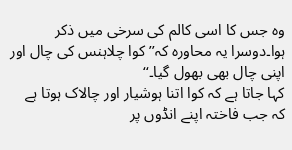وہ جس کا اسی کالم کی سرخی میں ذکر ہوا۔دوسرا یہ محاورہ کہ’’کوا چلاہنس کی چال اور اپنی چال بھی بھول گیا۔‘‘
کہا جاتا ہے کہ کوا اتنا ہوشیار اور چالاک ہوتا ہے کہ جب فاختہ اپنے انڈوں پر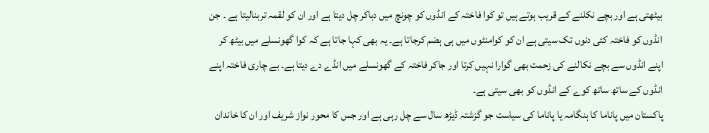بیٹھتی ہے اور بچے نکلنے کے قریب ہوتے ہیں تو کوا فاختہ کے انڈوں کو چونچ میں دباکر چل دیتا ہے اور ان کو لقمہ تربنالیتا ہے ۔ جن انڈوں کو فاختہ کئی دنوں تک سیتی ہے ان کو کوامنٹوں میں ہی ہضم کرجاتا ہے۔ یہ بھی کہا جاتا ہے کہ کوا گھونسلے میں بیٹھ کر اپنے انڈوں سے بچے نکالنے کی زحمت بھی گوارا نہیں کرتا اور جاکر فاختہ کے گھونسلے میں انڈے دے دیتا ہے۔ بے چاری فاختہ اپنے انڈوں کے ساتھ ساتھ کوے کے انڈوں کو بھی سیتی ہے۔
پاکستان میں پاناما کا ہنگامہ یا پاناما کی سیاست جو گزشتہ ڈیڑھ سال سے چل رہی ہے اور جس کا محور نواز شریف اور ان کا خاندان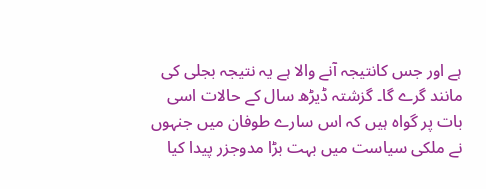ہے اور جس کانتیجہ آنے والا ہے یہ نتیجہ بجلی کی مانند گرے گا۔ گزشتہ ڈیڑھ سال کے حالات اسی بات پر گواہ ہیں کہ اس سارے طوفان میں جنہوں نے ملکی سیاست میں بہت بڑا مدوجزر پیدا کیا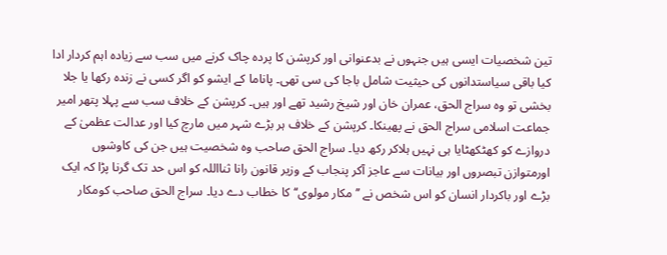تین شخصیات ایسی ہیں جنہوں نے بدعنوانی اور کرپشن کا پردہ چاک کرنے میں سب سے زیادہ اہم کردار ادا کیا باقی سیاستدانوں کی حیثیت شامل باجا کی سی تھی۔ پاناما کے ایشو کو اگر کسی نے زندہ رکھا یا جلا بخشی تو وہ سراج الحق، عمران خان اور شیخ رشید تھے اور ہیں۔ کرپشن کے خلاف سب سے پہلا پتھر امیر جماعت اسلامی سراج الحق نے پھینکا۔ کرپشن کے خلاف ہر بڑے شہر میں مارچ کیا اور عدالت عظمیٰ کے دروازے کو کھٹکھٹایا ہی نہیں ہلاکر رکھ دیا۔ سراج الحق صاحب وہ شخصیت ہیں جن کی کاوشوں اورمتوازن تبصروں اور بیانات سے عاجز آکر پنجاب کے وزیر قانون رانا ثنااللہ کو اس حد تک گرنا پڑا کہ ایک بڑے اور باکردار انسان کو اس شخص نے ’’مکار مولوی‘‘کا خطاب دے دیا۔ سراج الحق صاحب کومکار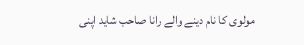مولوی کا نام دینے والے رانا صاحب شاید اپنی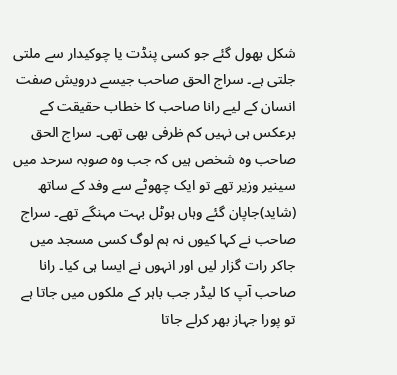شکل بھول گئے جو کسی پنڈت یا چوکیدار سے ملتی جلتی ہے۔ سراج الحق صاحب جیسے درویش صفت انسان کے لیے رانا صاحب کا خطاب حقیقت کے برعکس ہی نہیں کم ظرفی بھی تھی۔ سراج الحق صاحب وہ شخص ہیں کہ جب وہ صوبہ سرحد میں سینیر وزیر تھے تو ایک چھوٹے سے وفد کے ساتھ (شاید)جاپان گئے وہاں ہوٹل بہت مہنگے تھے۔ سراج صاحب نے کہا کیوں نہ ہم لوگ کسی مسجد میں جاکر رات گزار لیں اور انہوں نے ایسا ہی کیا۔ رانا صاحب آپ کا لیڈر جب باہر کے ملکوں میں جاتا ہے تو پورا جہاز بھر کرلے جاتا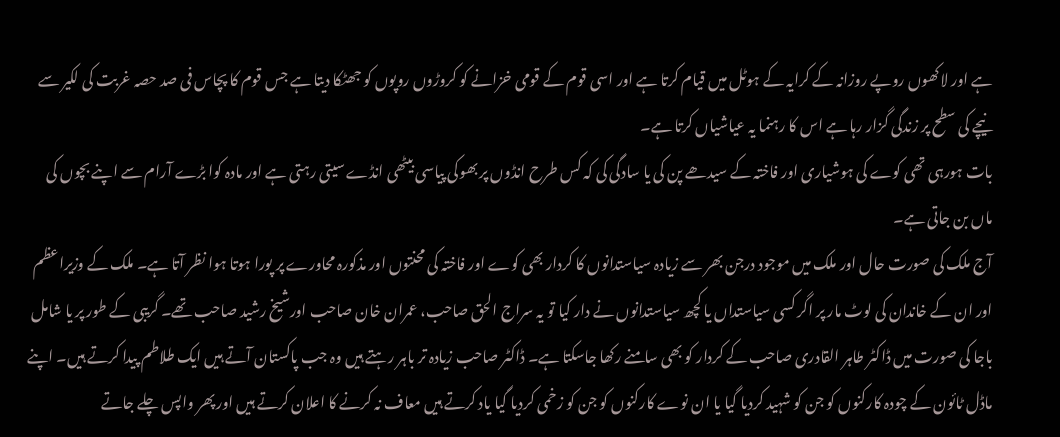ہے اور لاکھوں روپے روزانہ کے کرایہ کے ہوٹل میں قیام کرتا ہے اور اسی قوم کے قومی خزانے کو کروڑوں روپوں کو جھٹکا دیتا ہے جس قوم کا پچاس فی صد حصہ غربت کی لکیر سے نیچے کی سطح پر زندگی گزار رہا ہے اس کا رہنما یہ عیاشیاں کرتا ہے۔
بات ہورہی تھی کوے کی ہوشیاری اور فاختہ کے سیدھے پن کی یا سادگی کی کہ کس طرح انڈوں پر بھوکی پیاسی بیٹھی انڈے سیتی رہتی ہے اور مادہ کوا بڑے آرام سے اپنے بچوں کی ماں بن جاتی ہے۔
آج ملک کی صورت حال اور ملک میں موجود درجن بھر سے زیادہ سیاستدانوں کا کردار بھی کوے اور فاختہ کی محنتوں اور مذکورہ محاورے پر پورا ہوتا ہوا نظر آتا ہے۔ ملک کے وزیراعظم اور ان کے خاندان کی لوٹ مار پر اگر کسی سیاستداں یا کچھ سیاستدانوں نے دار کیا تو یہ سراج الحق صاحب، عمران خان صاحب اورشیخ رشید صاحب تھے۔ گریبی کے طور پر یا شامل باجا کی صورت میں ڈاکٹر طاہر القادری صاحب کے کردار کو بھی سامنے رکھا جاسکتا ہے۔ ڈاکٹر صاحب زیادہ تر باہر رہتے ہیں وہ جب پاکستان آتے ہیں ایک طلاطم پیدا کرتے ہیں۔ اپنے ماڈل ٹائون کے چودہ کارکنوں کو جن کو شہید کردیا گیا یا ان نوے کارکنوں کو جن کو زخمی کردیا گیا یاد کرتے ہیں معاف نہ کرنے کا اعلان کرتے ہیں اور پھر واپس چلے جاتے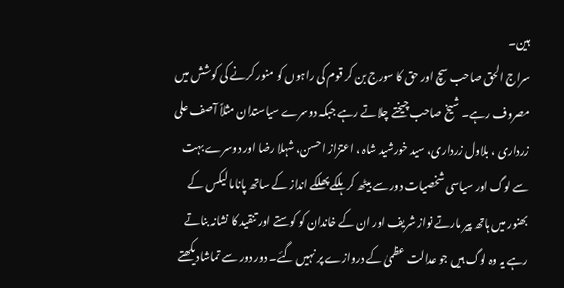ہین۔
سراج الحق صاحب سچ اور حق کا سورج بن کر قوم کی راہوں کو منور کرنے کی کوشش میں مصروف رہے۔ شیخ صاحب چیختے چلاتے رہے جبکہ دوسرے سیاستدان مثلاً آصف علی زرداری ، بلاول زرداری، سید خورشید شاہ ، اعتزاز احسن، شہلا رضا اور دوسرے بہت سے لوگ اور سیاسی شخصیات دور سے بیٹھ کر ہلکے پھلکے انداز کے ساتھ پاناما لیکس کے بھنور میں ہاتھ پیر مارتے نواز شریف اور ان کے خاندان کو کوستے اور تنقید کا نشانہ بناتے رہے یہ وہ لوگ ہیں جو عدالت عظمیٰ کے دروازے پر نہیں گئے۔ دور دور سے تماشادیکھتے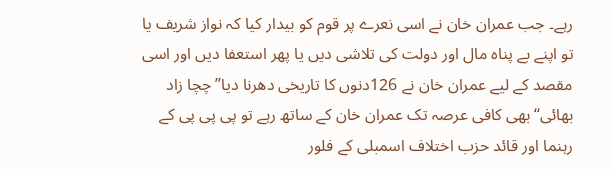رہے۔ جب عمران خان نے اسی نعرے پر قوم کو بیدار کیا کہ نواز شریف یا تو اپنے بے پناہ مال اور دولت کی تلاشی دیں یا پھر استعفا دیں اور اسی مقصد کے لیے عمران خان نے 126دنوں کا تاریخی دھرنا دیا’’چچا زاد بھائی‘‘بھی کافی عرصہ تک عمران خان کے ساتھ رہے تو پی پی پی کے رہنما اور قائد حزب اختلاف اسمبلی کے فلور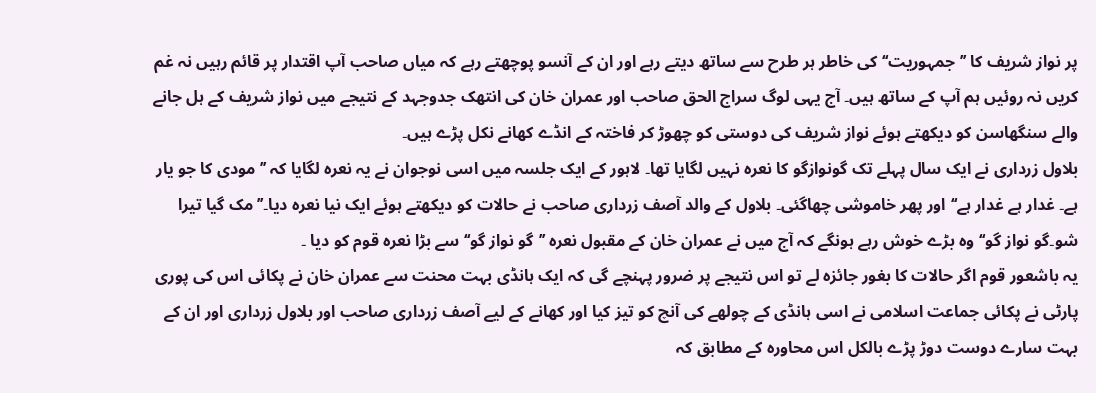پر نواز شریف کا ’’جمہوریت‘‘کی خاطر ہر طرح سے ساتھ دیتے رہے اور ان کے آنسو پوچھتے رہے کہ میاں صاحب آپ اقتدار پر قائم رہیں نہ غم کریں نہ روئیں ہم آپ کے ساتھ ہیں۔ آج یہی لوگ سراج الحق صاحب اور عمران خان کی انتھک جدوجہد کے نتیجے میں نواز شریف کے ہل جانے والے سنگھاسن کو دیکھتے ہوئے نواز شریف کی دوستی کو چھوڑ کر فاختہ کے انڈے کھانے نکل پڑے ہیں۔
بلاول زرداری نے ایک سال پہلے تک گونوازگو کا نعرہ نہیں لگایا تھا۔ لاہور کے ایک جلسہ میں اسی نوجوان نے یہ نعرہ لگایا کہ ’’مودی کا جو یار ہے۔ غدار ہے غدار ہے‘‘اور پھر خاموشی چھاگئی۔ بلاول کے والد آصف زرداری صاحب نے حالات کو دیکھتے ہوئے ایک نیا نعرہ دیا۔’’مک گیا تیرا شو۔گو نواز گو‘‘وہ بڑے خوش رہے ہونگے کہ آج میں نے عمران خان کے مقبول نعرہ ’’گو نواز گو‘‘سے بڑا نعرہ قوم کو دیا ۔
یہ باشعور قوم اگر حالات کا بغور جائزہ لے تو اس نتیجے پر ضرور پہنچے گی کہ ایک ہانڈی بہت محنت سے عمران خان نے پکائی اس کی پوری پارٹی نے پکائی جماعت اسلامی نے اسی ہانڈی کے چولھے کی آنچ کو تیز کیا اور کھانے کے لیے آصف زرداری صاحب اور بلاول زرداری اور ان کے بہت سارے دوست دوڑ پڑے بالکل اس محاورہ کے مطابق کہ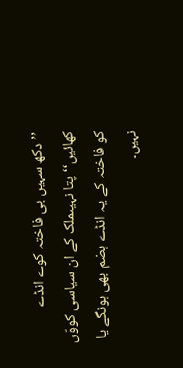’’دکھ سہیں بی فاختہ کوے انڈے کھائیں‘‘پتا نہیںملک کے ان سیاسی کووّں کو فاختہ کے یہ انڈے ہضم بھی ہونگے یا نہیں۔